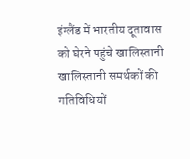इंग्लैंड में भारतीय दूतावास को घेरने पहुंचे खालिस्तानी
खालिस्तानी समर्थकों की गतिविधियों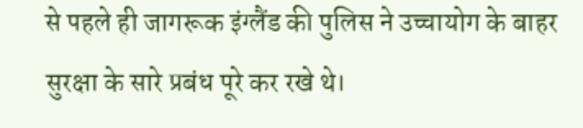से पहले ही जागरूक इंग्लैंड की पुलिस ने उच्चायोग के बाहर सुरक्षा के सारे प्रबंध पूरे कर रखे थे।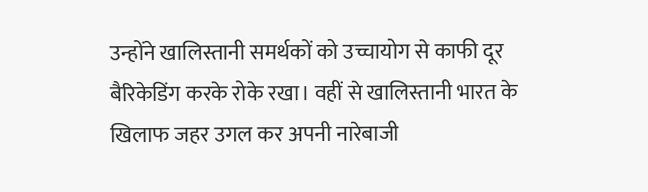उन्होंने खालिस्तानी समर्थकों को उच्चायोग से काफी दूर बैरिकेडिंग करके रोके रखा। वहीं से खालिस्तानी भारत के खिलाफ जहर उगल कर अपनी नारेबाजी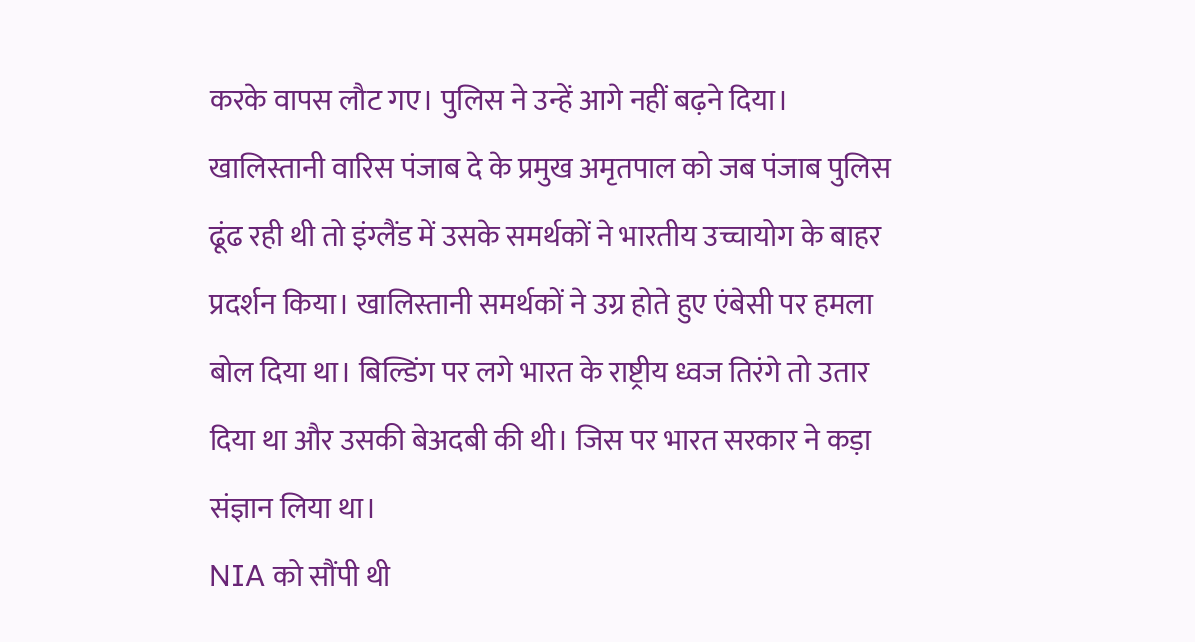करके वापस लौट गए। पुलिस ने उन्हें आगे नहीं बढ़ने दिया।
खालिस्तानी वारिस पंजाब दे के प्रमुख अमृतपाल को जब पंजाब पुलिस ढूंढ रही थी तो इंग्लैंड में उसके समर्थकों ने भारतीय उच्चायोग के बाहर प्रदर्शन किया। खालिस्तानी समर्थकों ने उग्र होते हुए एंबेसी पर हमला बोल दिया था। बिल्डिंग पर लगे भारत के राष्ट्रीय ध्वज तिरंगे तो उतार दिया था और उसकी बेअदबी की थी। जिस पर भारत सरकार ने कड़ा संज्ञान लिया था।
NIA को सौंपी थी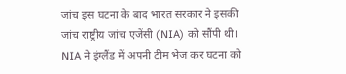जांच इस घटना के बाद भारत सरकार ने इसकी जांच राष्ट्रीय जांच एजेंसी (NIA) को सौंपी थी। NIA ने इंग्लैंड में अपनी टीम भेज कर घटना को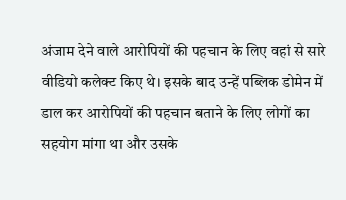अंजाम देने वाले आरोपियों की पहचान के लिए वहां से सारे वीडियो कलेक्ट किए थे। इसके बाद उन्हें पब्लिक डोमेन में डाल कर आरोपियों की पहचान बताने के लिए लोगों का सहयोग मांगा था और उसके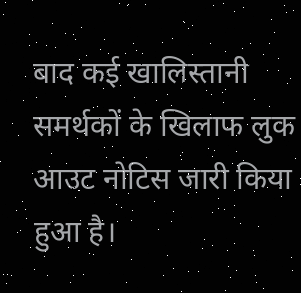बाद कई खालिस्तानी समर्थकों के खिलाफ लुक आउट नोटिस जारी किया हुआ है।